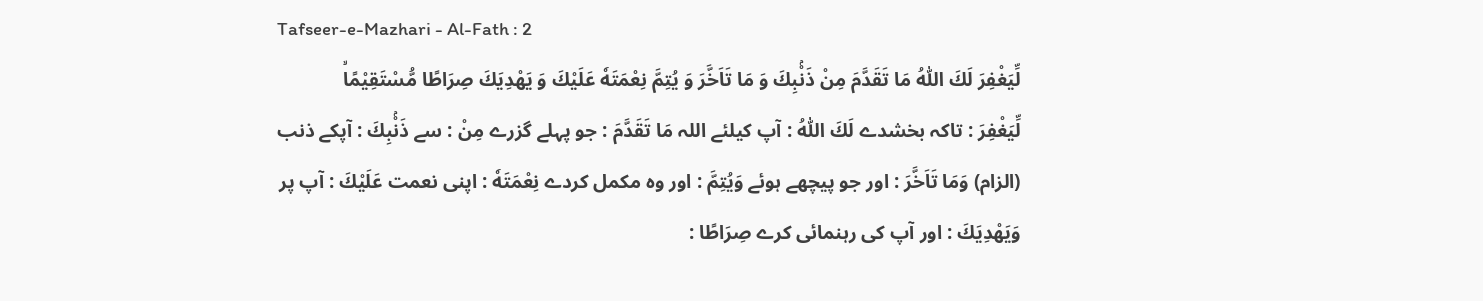Tafseer-e-Mazhari - Al-Fath : 2
لِّیَغْفِرَ لَكَ اللّٰهُ مَا تَقَدَّمَ مِنْ ذَنْۢبِكَ وَ مَا تَاَخَّرَ وَ یُتِمَّ نِعْمَتَهٗ عَلَیْكَ وَ یَهْدِیَكَ صِرَاطًا مُّسْتَقِیْمًاۙ
لِّيَغْفِرَ : تاکہ بخشدے لَكَ اللّٰهُ : آپ کیلئے اللہ مَا تَقَدَّمَ : جو پہلے گزرے مِنْ : سے ذَنْۢبِكَ : آپکے ذنب (الزام) وَمَا تَاَخَّرَ : اور جو پیچھے ہوئے وَيُتِمَّ : اور وہ مکمل کردے نِعْمَتَهٗ : اپنی نعمت عَلَيْكَ : آپ پر وَيَهْدِيَكَ : اور آپ کی رہنمائی کرے صِرَاطًا :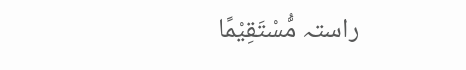راستہ مُّسْتَقِيْمًا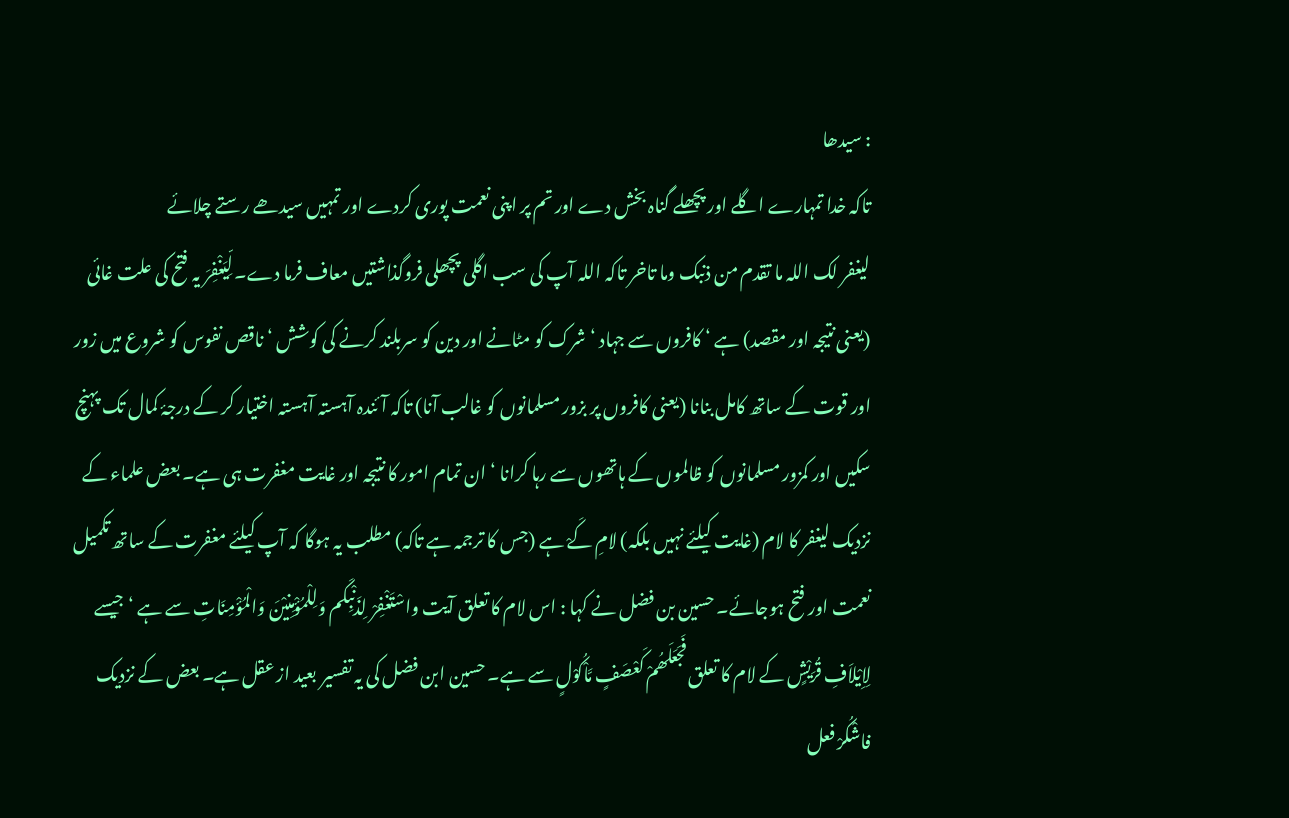: سیدھا
تاکہ خدا تمہارے اگلے اور پچھلے گناہ بخش دے اور تم پر اپنی نعمت پوری کردے اور تمہیں سیدھے رستے چلائے
لیغفر لک اللہ ما تقدم من ذنبک وما تاخر تاکہ اللہ آپ کی سب اگلی پچھلی فروگذاشتیں معاف فرما دے۔ لِّیَغْفِرَ یہ فتح کی علت غائی (یعنی نتیجہ اور مقصد) ہے ‘ کافروں سے جہاد ‘ شرک کو مٹانے اور دین کو سربلند کرنے کی کوشش ‘ ناقص نفوس کو شروع میں زور اور قوت کے ساتھ کامل بنانا (یعنی کافروں پر بزور مسلمانوں کو غالب آنا) تاکہ آئندہ آہستہ آہستہ اختیار کر کے درجۂ کمال تک پہنچ سکیں اور کمزور مسلمانوں کو ظالموں کے ہاتھوں سے رہا کرانا ‘ ان تمام امور کا نتیجہ اور غایت مغفرت ہی ہے۔ بعض علماء کے نزدیک لیغفر کا لام (غایت کیلئے نہیں بلکہ) لامِ کَےْ ہے (جس کا ترجمہ ہے تاکہ) مطلب یہ ہوگا کہ آپ کیلئے مغفرت کے ساتھ تکمیل نعمت اور فتح ہوجائے۔ حسین بن فضل نے کہا : اس لام کا تعلق آیت واسْتَغْفِرْ لِذَنْبِکَم وَلِلْمُؤْمِنِیْنَ وَالْمُؤْمِنَاتِ سے ہے ‘ جیسے لِاِیْلاَفِ قُرَیْشٍ کے لام کا تعلق فَجَعَلَھُمْ کَعْصَفٍ مَّاْکُوْلٍ سے ہے۔ حسین ابن فضل کی یہ تفسیر بعید از عقل ہے۔ بعض کے نزدیک فاشْکُرْ فعل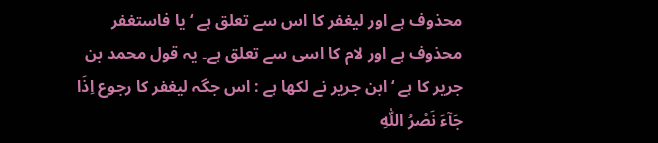محذوف ہے اور لیغفر کا اس سے تعلق ہے ‘ یا فاستغفر محذوف ہے اور لام کا اسی سے تعلق ہے۔ یہ قول محمد بن جریر کا ہے ‘ ابن جریر نے لکھا ہے : اس جگہ لیغفر کا رجوع اِذَا جَآءَ نَصْرُ اللّٰہِ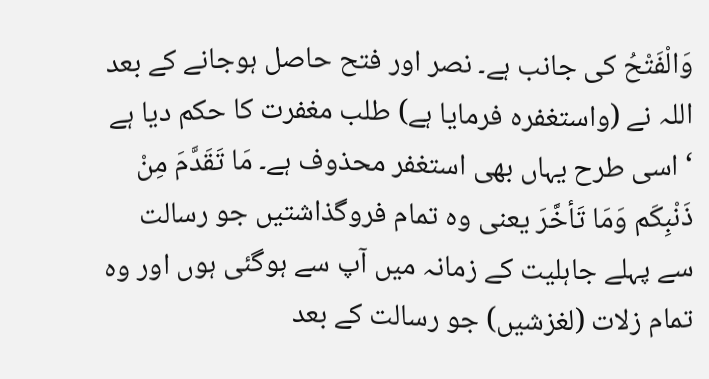وَالْفَتْحُ کی جانب ہے۔ نصر اور فتح حاصل ہوجانے کے بعد اللہ نے (واستغفرہ فرمایا ہے) طلب مغفرت کا حکم دیا ہے ‘ اسی طرح یہاں بھی استغفر محذوف ہے۔ مَا تَقَدَّمَ مِنْ ذَنْبِکَم وَمَا تَأخَّرَ یعنی وہ تمام فروگذاشتیں جو رسالت سے پہلے جاہلیت کے زمانہ میں آپ سے ہوگئی ہوں اور وہ تمام زلات (لغزشیں) جو رسالت کے بعد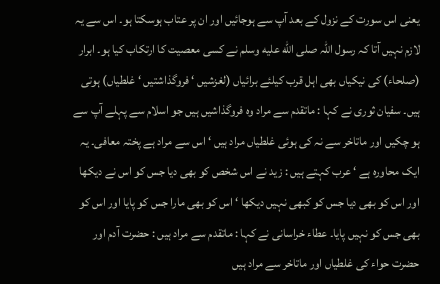یعنی اس سورت کے نزول کے بعد آپ سے ہوجائیں اور ان پر عتاب ہوسکتا ہو۔ اس سے یہ لازم نہیں آتا کہ رسول اللہ صلى الله عليه وسلم نے کسی معصیت کا ارتکاب کیا ہو۔ ابرار (صلحاء) کی نیکیاں بھی اہل قرب کیلئے برائیاں (لغزشیں ‘ فروگذاشتیں ‘ غلطیاں) ہوتی ہیں۔ سفیان ثوری نے کہا : ماتقدم سے مراد وہ فروگذاشیں ہیں جو اسلام سے پہلے آپ سے ہو چکیں اور ماتاخر سے نہ کی ہوئی غلطیاں مراد ہیں ‘ اس سے مراد ہے پختہ معافی۔ یہ ایک محاورہ ہے ‘ عرب کہتے ہیں : زید نے اس شخص کو بھی دیا جس کو اس نے دیکھا اور اس کو بھی دیا جس کو کبھی نہیں دیکھا ‘ اس کو بھی مارا جس کو پایا اور اس کو بھی جس کو نہیں پایا۔ عطاء خراسانی نے کہا : ماتقدم سے مراد ہیں : حضرت آدم اور حضرت حواء کی غلطیاں اور ماتاخر سے مراد ہیں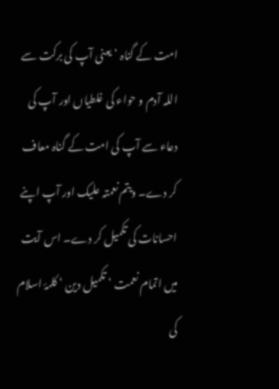امت کے گناہ ‘ یعنی آپ کی برکت سے اللہ آدم و حواء کی غلطیاں اور آپ کی دعاء سے آپ کی امت کے گناہ معاف کر دے۔ ویتم نعمتہ علیک اور آپ اپنے احسانات کی تکمیل کر دے۔ اس آیت میں اتمام نعمت ‘ تکمیل دین ‘ کلمۂ اسلام کی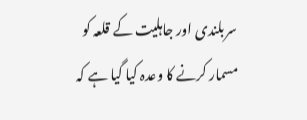سربلندی اور جاہلیت کے قلعہ کو مسمار کرنے کا وعدہ کیا گیا ہے کہ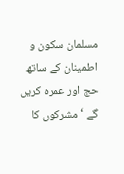مسلمان سکون و اطمینان کے ساتھ حج اور عمرہ کریں گے ‘ مشرکوں کا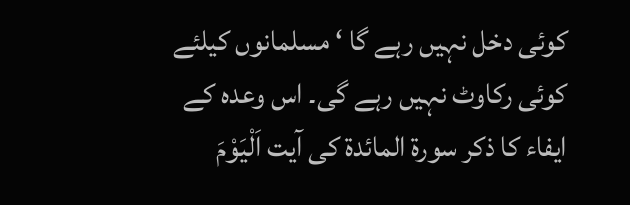کوئی دخل نہیں رہے گا ‘ مسلمانوں کیلئے کوئی رکاوٹ نہیں رہے گی۔ اس وعدہ کے ایفاء کا ذکر سورة المائدۃ کی آیت اَلْیَوْمَ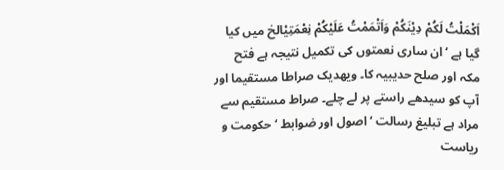اَکْمَلْتُ لَکُمْ دِیْنَکُمْ وَاَتْمَمْتُ عَلَیْکُمْ نِعْمَتِیْالخ میں کیا گیا ہے ‘ ان ساری نعمتوں کی تکمیل نتیجہ ہے فتح مکہ اور صلح حدیبیہ کا۔ ویھدیک صراطا مستقیما اور آپ کو سیدھے راستے پر لے چلے۔ صراط مستقیم سے مراد ہے تبلیغ رسالت ‘ اصول اور ضوابط ‘ حکومت و ریاست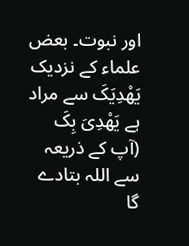اور نبوت۔ بعض علماء کے نزدیک یَھْدِیَکَ سے مراد ہے یَھْدِیَ بِکَ (آپ کے ذریعہ سے اللہ بتادے گا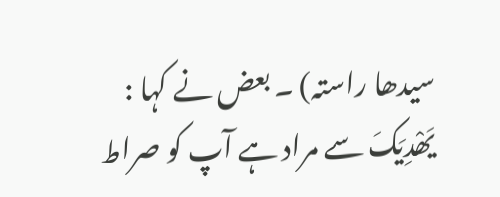سیدھا راستہ) ۔ بعض نے کہا : یَھْدِیَکَ سے مراد ہے آپ کو صراط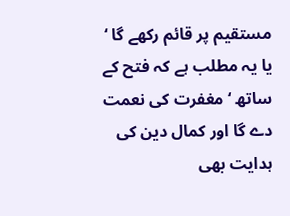مستقیم پر قائم رکھے گا ‘ یا یہ مطلب ہے کہ فتح کے ساتھ ‘ مغفرت کی نعمت دے گا اور کمال دین کی ہدایت بھی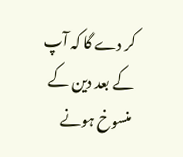کر دے گا کہ آپ کے بعد دین کے منسوخ ہونے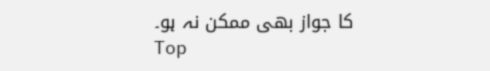کا جواز بھی ممکن نہ ہو۔
Top